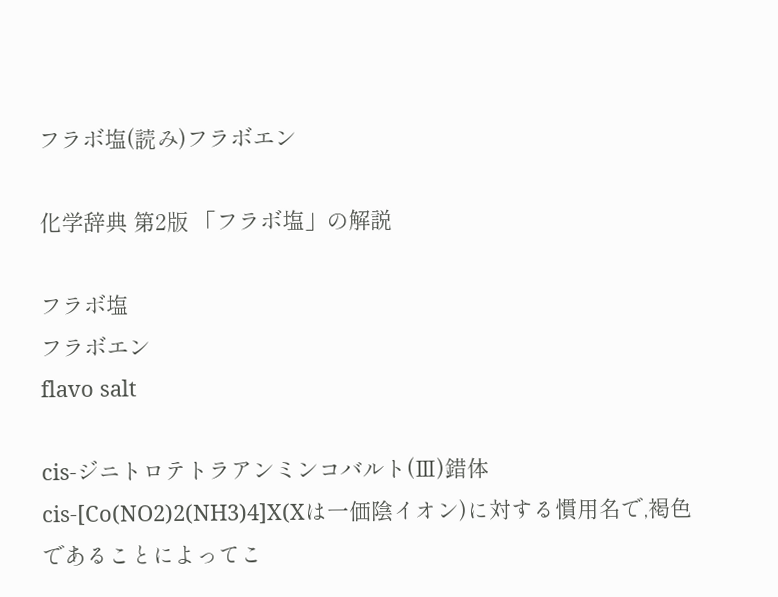フラボ塩(読み)フラボエン

化学辞典 第2版 「フラボ塩」の解説

フラボ塩
フラボエン
flavo salt

cis-ジニトロテトラアンミンコバルト(Ⅲ)錯体cis-[Co(NO2)2(NH3)4]X(Xは一価陰イオン)に対する慣用名で,褐色であることによってこ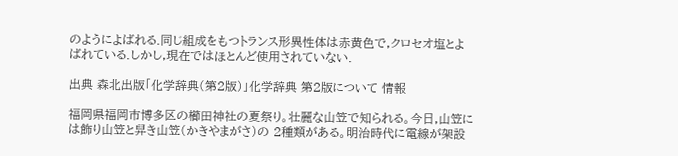のようによばれる.同じ組成をもつトランス形異性体は赤黄色で,クロセオ塩とよばれている.しかし,現在ではほとんど使用されていない.

出典 森北出版「化学辞典(第2版)」化学辞典 第2版について 情報

福岡県福岡市博多区の櫛田神社の夏祭り。壮麗な山笠で知られる。今日,山笠には飾り山笠と舁き山笠(かきやまがさ)の 2種類がある。明治時代に電線が架設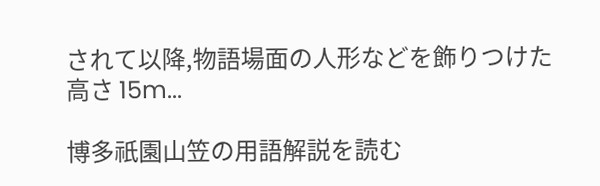されて以降,物語場面の人形などを飾りつけた高さ 15m...

博多祇園山笠の用語解説を読む